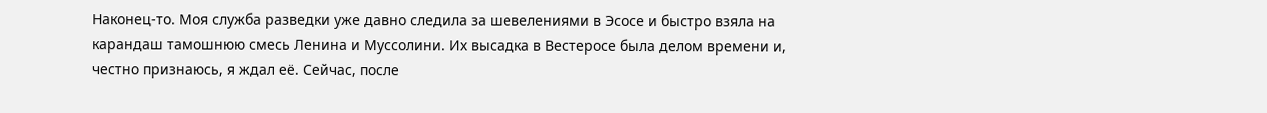Наконец-то. Моя служба разведки уже давно следила за шевелениями в Эсосе и быстро взяла на карандаш тамошнюю смесь Ленина и Муссолини. Их высадка в Вестеросе была делом времени и, честно признаюсь, я ждал её. Сейчас, после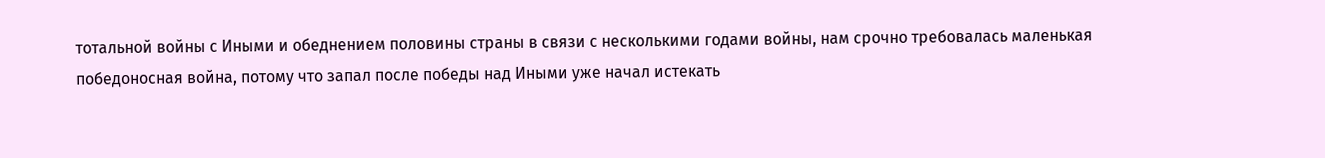тотальной войны с Иными и обеднением половины страны в связи с несколькими годами войны, нам срочно требовалась маленькая победоносная война, потому что запал после победы над Иными уже начал истекать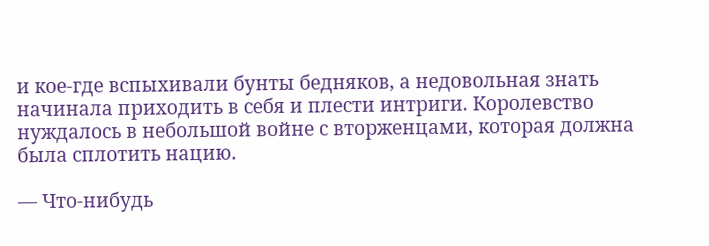и кое-где вспыхивали бунты бедняков, а недовольная знать начинала приходить в себя и плести интриги. Королевство нуждалось в небольшой войне с вторженцами, которая должна была сплотить нацию.

— Что-нибудь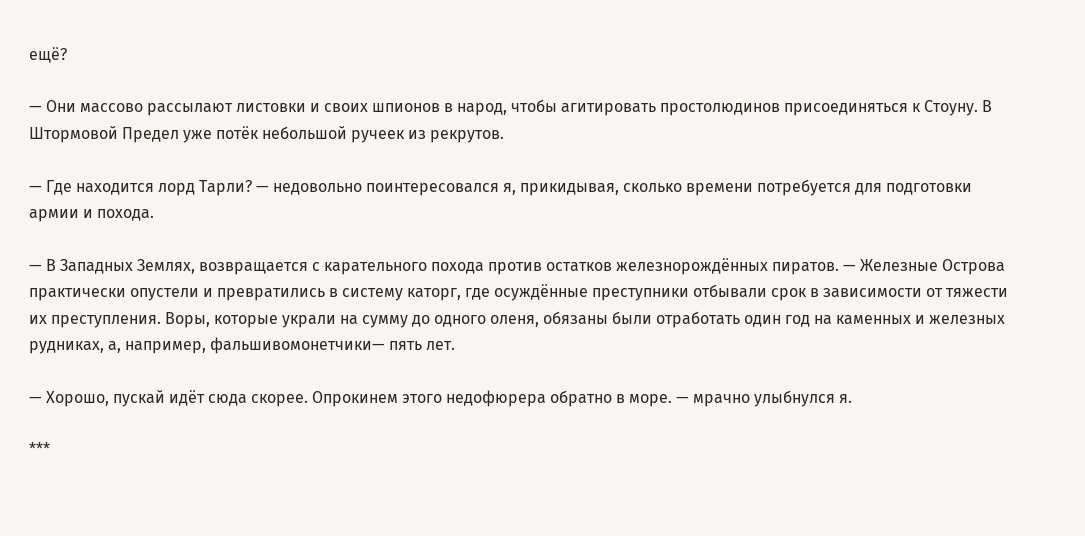ещё?

— Они массово рассылают листовки и своих шпионов в народ, чтобы агитировать простолюдинов присоединяться к Стоуну. В Штормовой Предел уже потёк небольшой ручеек из рекрутов.

— Где находится лорд Тарли? — недовольно поинтересовался я, прикидывая, сколько времени потребуется для подготовки армии и похода.

— В Западных Землях, возвращается с карательного похода против остатков железнорождённых пиратов. — Железные Острова практически опустели и превратились в систему каторг, где осуждённые преступники отбывали срок в зависимости от тяжести их преступления. Воры, которые украли на сумму до одного оленя, обязаны были отработать один год на каменных и железных рудниках, а, например, фальшивомонетчики— пять лет.

— Хорошо, пускай идёт сюда скорее. Опрокинем этого недофюрера обратно в море. — мрачно улыбнулся я.

***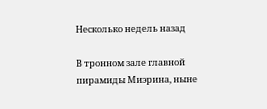Несколько недель назад

В тронном зале главной пирамиды Миэрина, ныне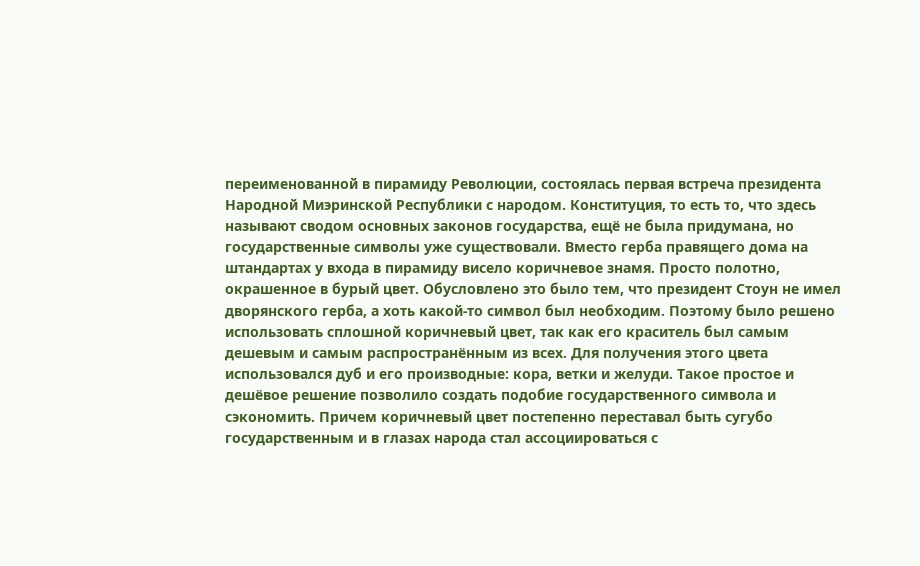переименованной в пирамиду Революции, состоялась первая встреча президента Народной Миэринской Республики с народом. Конституция, то есть то, что здесь называют сводом основных законов государства, ещё не была придумана, но государственные символы уже существовали. Вместо герба правящего дома на штандартах у входа в пирамиду висело коричневое знамя. Просто полотно, окрашенное в бурый цвет. Обусловлено это было тем, что президент Стоун не имел дворянского герба, а хоть какой-то символ был необходим. Поэтому было решено использовать сплошной коричневый цвет, так как его краситель был самым дешевым и самым распространённым из всех. Для получения этого цвета использовался дуб и его производные: кора, ветки и желуди. Такое простое и дешёвое решение позволило создать подобие государственного символа и сэкономить. Причем коричневый цвет постепенно переставал быть сугубо государственным и в глазах народа стал ассоциироваться с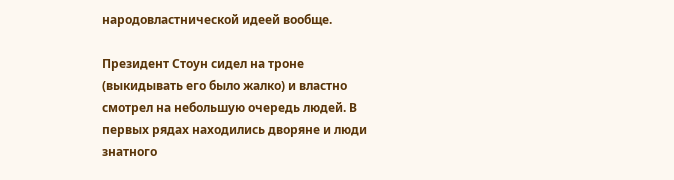народовластнической идеей вообще.

Президент Стоун сидел на троне (выкидывать его было жалко) и властно смотрел на небольшую очередь людей. В первых рядах находились дворяне и люди знатного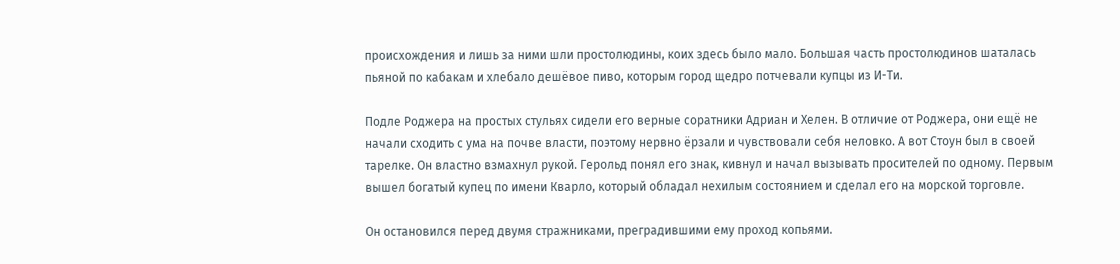происхождения и лишь за ними шли простолюдины, коих здесь было мало. Большая часть простолюдинов шаталась пьяной по кабакам и хлебало дешёвое пиво, которым город щедро потчевали купцы из И-Ти.

Подле Роджера на простых стульях сидели его верные соратники Адриан и Хелен. В отличие от Роджера, они ещё не начали сходить с ума на почве власти, поэтому нервно ёрзали и чувствовали себя неловко. А вот Стоун был в своей тарелке. Он властно взмахнул рукой. Герольд понял его знак, кивнул и начал вызывать просителей по одному. Первым вышел богатый купец по имени Кварло, который обладал нехилым состоянием и сделал его на морской торговле.

Он остановился перед двумя стражниками, преградившими ему проход копьями.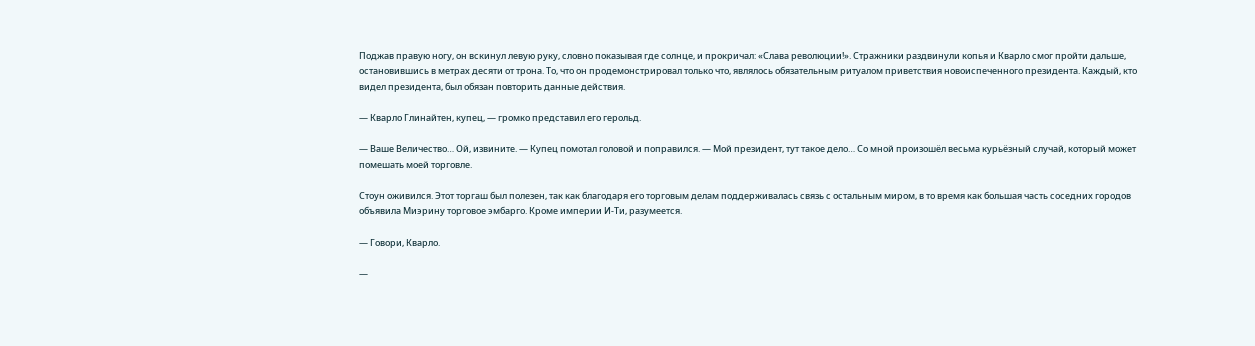Поджав правую ногу, он вскинул левую руку, словно показывая где солнце, и прокричал: «Слава революции!». Стражники раздвинули копья и Кварло смог пройти дальше, остановившись в метрах десяти от трона. То, что он продемонстрировал только что, являлось обязательным ритуалом приветствия новоиспеченного президента. Каждый, кто видел президента, был обязан повторить данные действия.

— Кварло Глинайтен, купец, — громко представил его герольд.

— Ваше Величество… Ой, извините. — Купец помотал головой и поправился. — Мой президент, тут такое дело… Со мной произошёл весьма курьёзный случай, который может помешать моей торговле.

Стоун оживился. Этот торгаш был полезен, так как благодаря его торговым делам поддерживалась связь с остальным миром, в то время как большая часть соседних городов объявила Миэрину торговое эмбарго. Кроме империи И-Ти, разумеется.

— Говори, Кварло.

—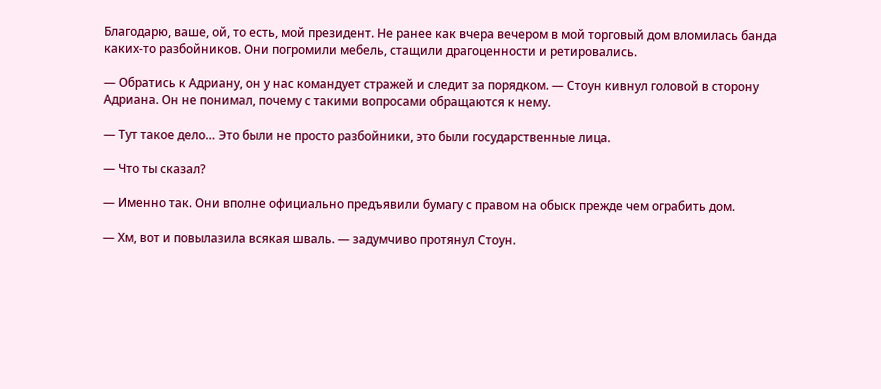Благодарю, ваше, ой, то есть, мой президент. Не ранее как вчера вечером в мой торговый дом вломилась банда каких-то разбойников. Они погромили мебель, стащили драгоценности и ретировались.

— Обратись к Адриану, он у нас командует стражей и следит за порядком. — Стоун кивнул головой в сторону Адриана. Он не понимал, почему с такими вопросами обращаются к нему.

— Тут такое дело… Это были не просто разбойники, это были государственные лица.

— Что ты сказал?

— Именно так. Они вполне официально предъявили бумагу с правом на обыск прежде чем ограбить дом.

— Хм, вот и повылазила всякая шваль. — задумчиво протянул Стоун.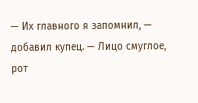— Их главного я запомнил, — добавил купец. — Лицо смуглое, рот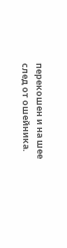перекошен и на шее след от ошейника.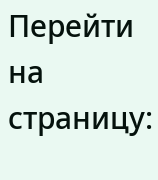Перейти на страницу: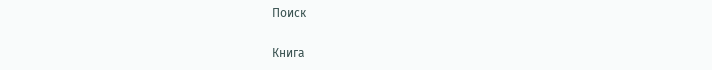Поиск

Книга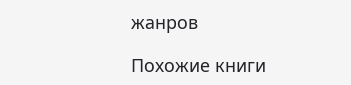жанров

Похожие книги